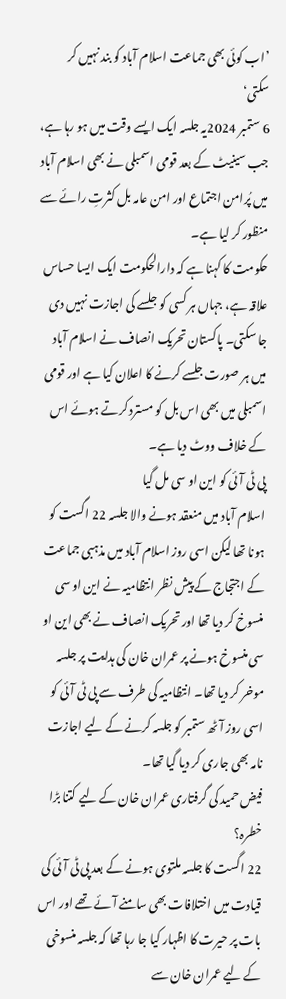’اب کوئی بھی جماعت اسلام آباد کو بند نہیں کر سکتی‘
6 ستمبر 2024یہ جلسہ ایک ایسے وقت میں ہو رہا ہے، جب سینیٹ کے بعد قومی اسمبلی نے بھی اسلام آباد میں پُرامن اجتماع اور امن عامہ بل کثرتِ رائے سے منظور کر لیا ہے۔
حکومت کا کہنا ہے کہ دارالحکومت ایک ایسا حساس علاقہ ہے، جہاں ہر کسی کو جلسے کی اجازت نہیں دی جا سکتی۔ پاکستان تحریک انصاف نے اسلام آباد میں ہر صورت جلسے کرنے کا اعلان کیا ہے اور قومی اسمبلی میں بھی اس بل کو مسترد کرتے ہوئے اس کے خلاف ووٹ دیا ہے۔
پی ٹی آئی کو این او سی مل گیا
اسلام آباد میں منعقد ہونے والا جلسہ 22 اگست کو ہونا تھا لیکن اسی روز اسلام آباد میں مذہبی جماعت کے اجتجاج کے پیش نظر انتظامیہ نے این او سی منسوخ کر دیا تھا اور تحریک انصاف نے بھی این او سی منسوخ ہونے پر عمران خان کی ہدایت پر جلسہ موخر کر دیا تھا۔ انتظامیہ کی طرف سے پی ٹی آئی کو اسی روز آٹھ ستمبر کو جلسہ کرنے کے لیے اجازت نامہ بھی جاری کر دیا گیا تھا۔
فیض حمید کی گرفتاری عمران خان کے لیے کتنا بڑا خطرہ؟
22 اگست کا جلسہ ملتوی ہونے کے بعد پی ٹی آئی کی قیادت میں اختلافات بھی سامنے آئے تھے اور اس بات پر حیرت کا اظہار کیا جا رہا تھا کہ جلسہ منسوخی کے لیے عمران خان سے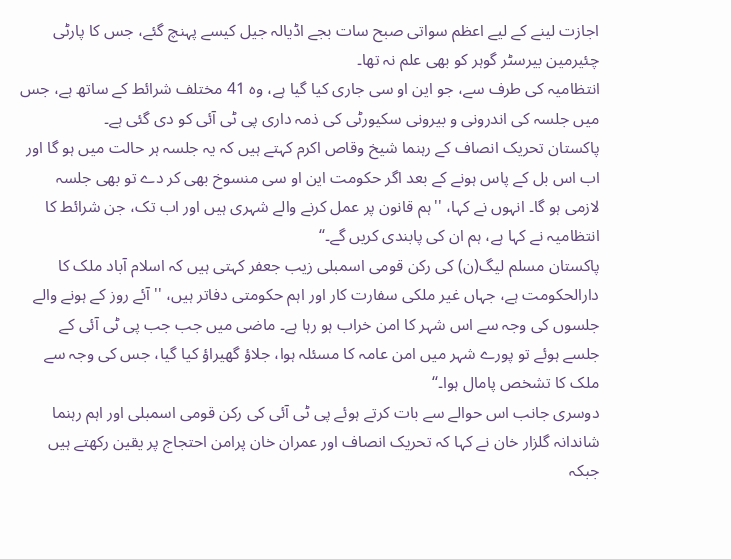اجازت لینے کے لیے اعظم سواتی صبح سات بجے اڈیالہ جیل کیسے پہنچ گئے، جس کا پارٹی چئیرمین بیرسٹر گوہر کو بھی علم نہ تھا۔
انتظامیہ کی طرف سے، جو این او سی جاری کیا گیا ہے، وہ 41 مختلف شرائط کے ساتھ ہے، جس میں جلسہ کی اندرونی و بیرونی سکیورٹی کی ذمہ داری پی ٹی آئی کو دی گئی ہے۔
پاکستان تحریک انصاف کے رہنما شیخ وقاص اکرم کہتے ہیں کہ یہ جلسہ ہر حالت میں ہو گا اور اب اس بل کے پاس ہونے کے بعد اگر حکومت این او سی منسوخ بھی کر دے تو بھی جلسہ لازمی ہو گا۔ انہوں نے کہا، ''ہم قانون پر عمل کرنے والے شہری ہیں اور اب تک، جن شرائط کا انتظامیہ نے کہا ہے، ہم ان کی پابندی کریں گے۔‘‘
پاکستان مسلم لیگ(ن) کی رکن قومی اسمبلی زیب جعفر کہتی ہیں کہ اسلام آباد ملک کا دارالحکومت ہے، جہاں غیر ملکی سفارت کار اور اہم حکومتی دفاتر ہیں، '' آئے روز کے ہونے والے جلسوں کی وجہ سے اس شہر کا امن خراب ہو رہا ہے۔ ماضی میں جب جب پی ٹی آئی کے جلسے ہوئے تو پورے شہر میں امن عامہ کا مسئلہ ہوا، جلاؤ گھیراؤ کیا گیا، جس کی وجہ سے ملک کا تشخص پامال ہوا۔‘‘
دوسری جانب اس حوالے سے بات کرتے ہوئے پی ٹی آئی کی رکن قومی اسمبلی اور اہم رہنما شاندانہ گلزار خان نے کہا کہ تحریک انصاف اور عمران خان پرامن احتجاج پر یقین رکھتے ہیں جبکہ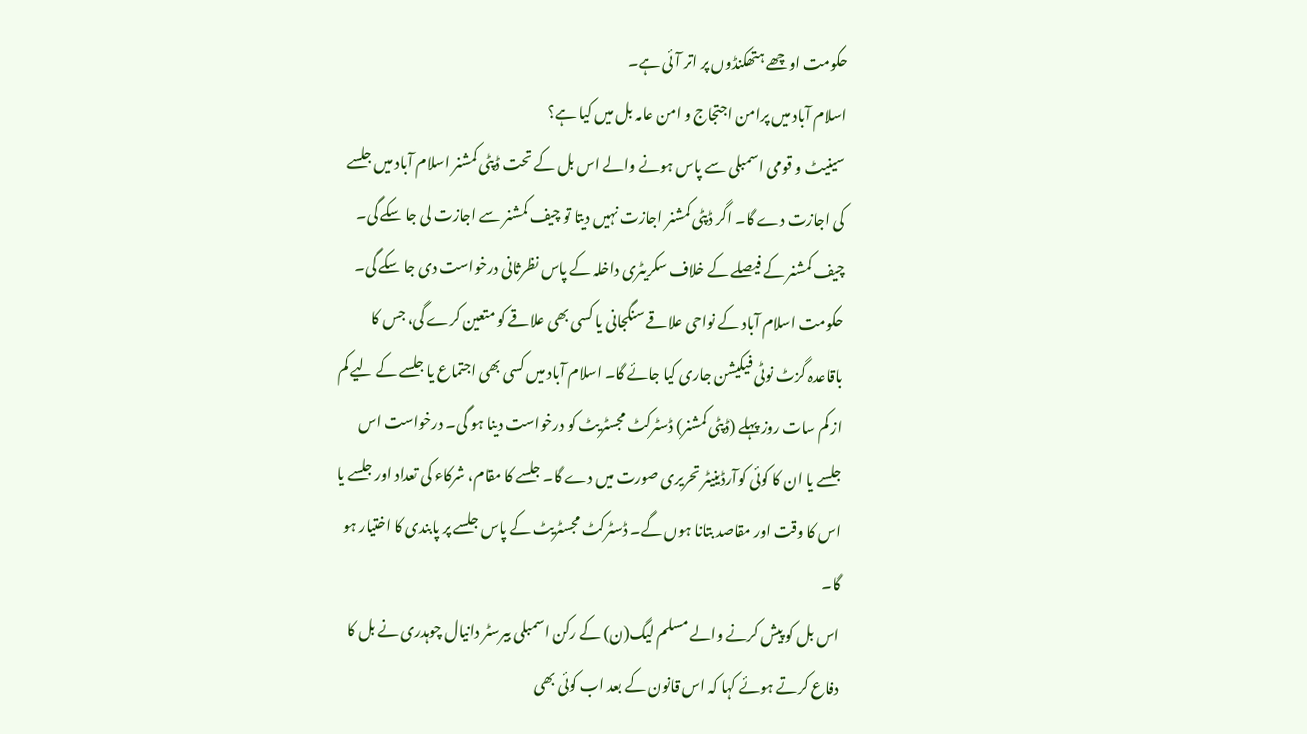حکومت اوچھے ہتھکنڈوں پر اتر آئی ہے۔
اسلام آباد میں پرامن اجتجاج و امن عامہ بل میں کیا ہے؟
سینیٹ و قومی اسمبلی سے پاس ہونے والے اس بل کے تحت ڈپٹی کمشنر اسلام آباد میں جلسے کی اجازت دے گا۔ اگر ڈپٹی کمشنر اجازت نہیں دیتا تو چیف کمشنر سے اجازت لی جا سکے گی۔ چیف کمشنر کے فیصلے کے خلاف سکریٹری داخلہ کے پاس نظرثانی درخواست دی جا سکے گی۔
حکومت اسلام آباد کے نواحی علاقے سنگجانی یا کسی بھی علاقے کو متعین کرے گی، جس کا باقاعدہ گزٹ نوٹی فیکیشن جاری کیا جائے گا۔ اسلام آباد میں کسی بھی اجتماع یا جلسے کے لیے کم از کم سات روز پہلے (ڈپٹی کمشنر) ڈسٹرکٹ مجسٹریٹ کو درخواست دینا ہو گی۔ درخواست اس جلسے یا ان کا کوئی کوآرڈینیٹر تحریری صورت میں دے گا۔ جلسے کا مقام، شرکاء کی تعداد اور جلسے یا اس کا وقت اور مقاصد بتانا ہوں گے۔ ڈسٹرکٹ مجسٹریٹ کے پاس جلسے پر پابندی کا اختیار ہو گا۔
اس بل کو پیش کرنے والے مسلم لیگ(ن) کے رکن اسمبلی بیرسٹر دانیال چوہدری نے بل کا دفاع کرتے ہوئے کہا کہ اس قانون کے بعد اب کوئی بھی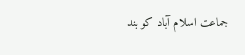جماعت اسلام آباد کو بند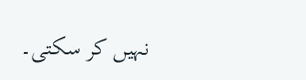نہیں کر سکتی۔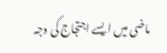ماضی میں ایسے اجتجاج کی وجہ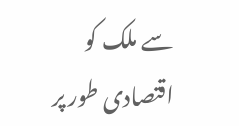سے ملک کو اقتصادی طور پر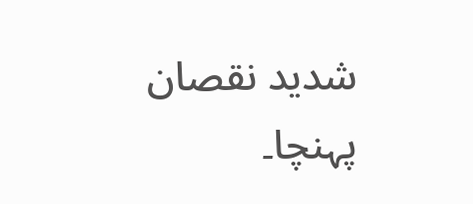شدید نقصان پہنچا۔